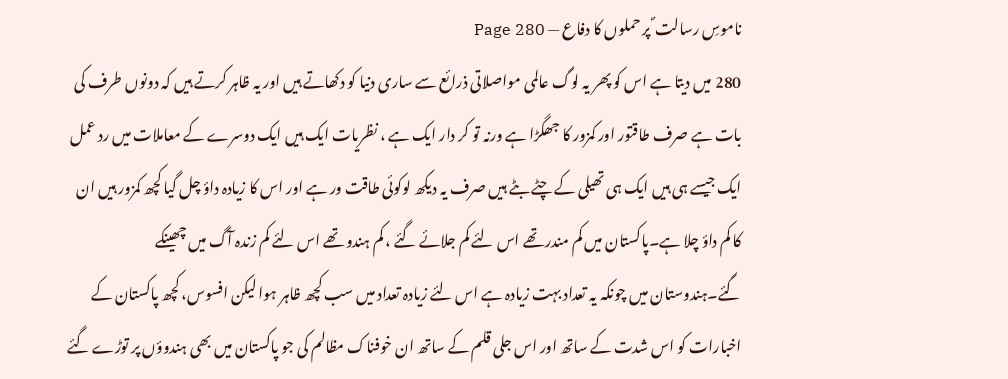ناموسِ رسالت ؐ پر حملوں کا دفاع — Page 280
280 میں دیتا ہے اس کو پھر یہ لوگ عالمی مواصلاتی ذرائع سے ساری دنیا کو دکھاتے ہیں اور یہ ظاہر کرتے ہیں کہ دونوں طرف کی بات ہے صرف طاقتور اور کمزور کا جھگڑا ہے ورنہ تو کر دار ایک ہے ، نظریات ایک ہیں ایک دوسرے کے معاملات میں رد عمل ایک جیسے ہی ہیں ایک ہی تھیلی کے چٹے بٹے ہیں صرف یہ دیکھ لوکوئی طاقت ور ہے اور اس کا زیادہ داؤ چل گیا کچھ کمزور ہیں ان کا کم داؤ چلا ہے۔پاکستان میں کم مندر تھے اس لئے کم جلائے گئے ، کم ہندو تھے اس لئے کم زندہ آگ میں چھینکے گئے۔ہندوستان میں چونکہ یہ تعداد بہت زیادہ ہے اس لئے زیادہ تعداد میں سب کچھ ظاہر ہوا لیکن افسوس، کچھ پاکستان کے اخبارات کو اس شدت کے ساتھ اور اس جلی قلم کے ساتھ ان خوفناک مظالم کی جو پاکستان میں بھی ہندوؤں پر توڑے گئے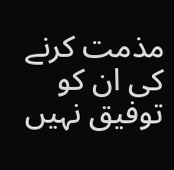مذمت کرنے کی ان کو توفیق نہیں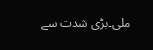ملی۔بڑی شدت سے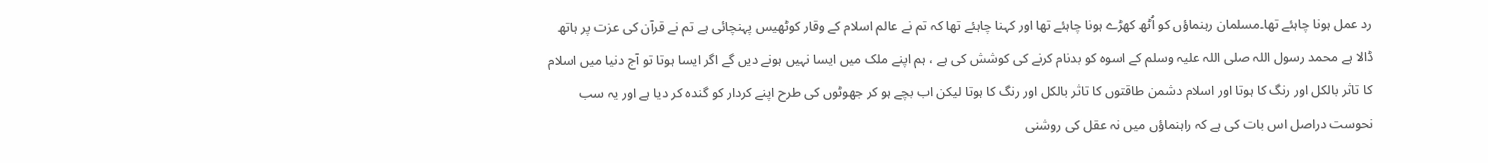رد عمل ہونا چاہئے تھا۔مسلمان رہنماؤں کو اُٹھ کھڑے ہونا چاہئے تھا اور کہنا چاہئے تھا کہ تم نے عالم اسلام کے وقار کوٹھیس پہنچائی ہے تم نے قرآن کی عزت پر ہاتھ ڈالا ہے محمد رسول اللہ صلی اللہ علیہ وسلم کے اسوہ کو بدنام کرنے کی کوشش کی ہے ، ہم اپنے ملک میں ایسا نہیں ہونے دیں گے اگر ایسا ہوتا تو آج دنیا میں اسلام کا تاثر بالکل اور رنگ کا ہوتا اور اسلام دشمن طاقتوں کا تاثر بالکل اور رنگ کا ہوتا لیکن اب بچے ہو کر جھوٹوں کی طرح اپنے کردار کو گندہ کر دیا ہے اور یہ سب نحوست دراصل اس بات کی ہے کہ راہنماؤں میں نہ عقل کی روشنی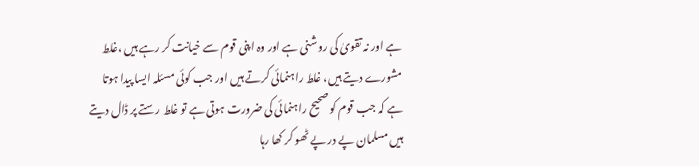ہے اور نہ تقویٰ کی روشنی ہے اور وہ اپنی قوم سے خیانت کر رہے ہیں ،غلط مشورے دیتے ہیں، غلط راہنمائی کرتے ہیں اور جب کوئی مسئلہ ایسا پیدا ہوتا ہے کہ جب قوم کو صحیح راہنمائی کی ضرورت ہوتی ہے تو غلط رستے پر ڈال دیتے ہیں مسلمان پے در پے ٹھو کر کھا رہا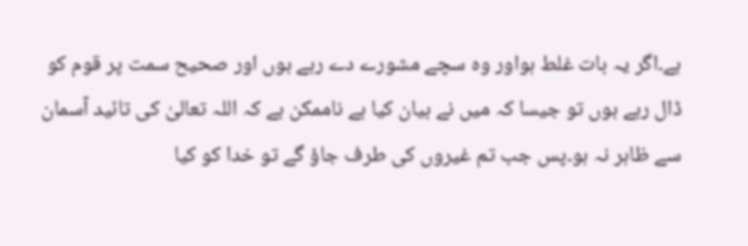ہے۔اگر یہ بات غلط ہواور وہ سچے مشورے دے رہے ہوں اور صحیح سمت پر قوم کو ڈال رہے ہوں تو جیسا کہ میں نے بیان کیا ہے ناممکن ہے کہ اللہ تعالیٰ کی تائید آسمان سے ظاہر نہ ہو۔پس جب تم غیروں کی طرف جاؤ گے تو خدا کو کیا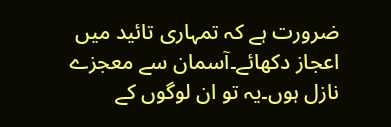ضرورت ہے کہ تمہاری تائید میں اعجاز دکھائے۔آسمان سے معجزے نازل ہوں۔یہ تو ان لوگوں کے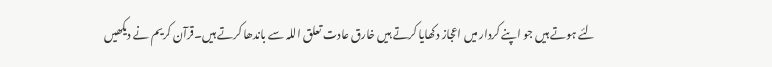لئے ہوتے ہیں جو اپنے کردار میں اعجاز دکھایا کرتے ہیں خارق عادت تعلق اللہ سے باندھا کرتے ہیں۔قرآن کریم نے دیکھیں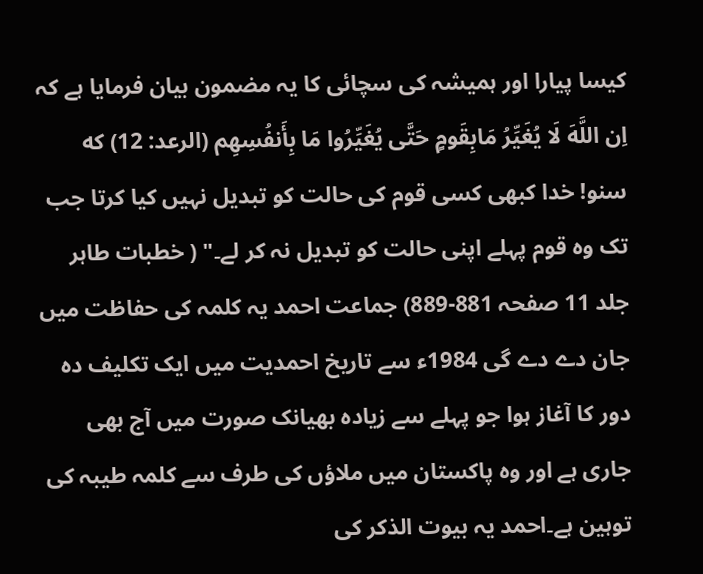کیسا پیارا اور ہمیشہ کی سچائی کا یہ مضمون بیان فرمایا ہے کہ اِن اللَّهَ لَا يُغَيِّرُ مَابِقَومٍ حَتَّى يُغَيِّرُوا مَا بِأَنفُسِهِم (الرعد: 12) که سنو! خدا کبھی کسی قوم کی حالت کو تبدیل نہیں کیا کرتا جب تک وہ قوم پہلے اپنی حالت کو تبدیل نہ کر لے۔" ( خطبات طاہر جلد 11 صفحہ 881-889) جماعت احمد یہ کلمہ کی حفاظت میں جان دے دے گی 1984ء سے تاریخ احمدیت میں ایک تکلیف دہ دور کا آغاز ہوا جو پہلے سے زیادہ بھیانک صورت میں آج بھی جاری ہے اور وہ پاکستان میں ملاؤں کی طرف سے کلمہ طیبہ کی توہین ہے۔احمد یہ بیوت الذکر کی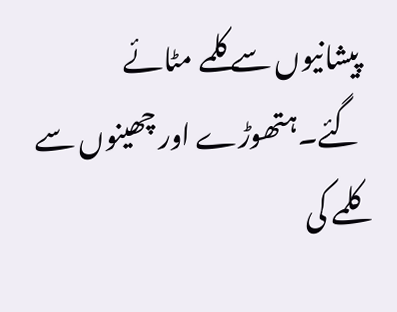پیشانیوں سے کلمے مٹائے گئے۔ہتھوڑے اور چھینوں سے کلمے کی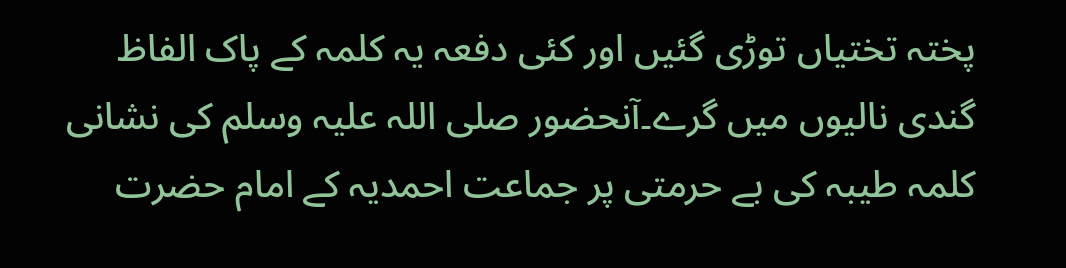پختہ تختیاں توڑی گئیں اور کئی دفعہ یہ کلمہ کے پاک الفاظ گندی نالیوں میں گرے۔آنحضور صلی اللہ علیہ وسلم کی نشانی کلمہ طیبہ کی بے حرمتی پر جماعت احمدیہ کے امام حضرت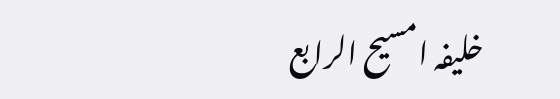خلیفہ امسیح الرابع